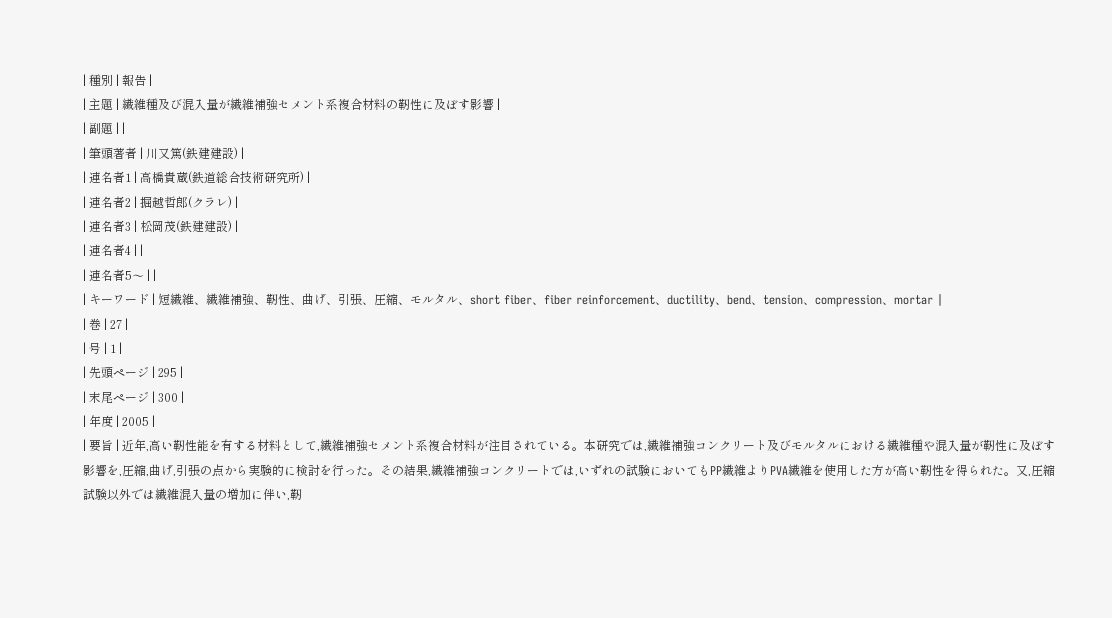| 種別 | 報告 |
| 主題 | 繊維種及び混入量が繊維補強セメント系複合材料の靭性に及ぼす影響 |
| 副題 | |
| 筆頭著者 | 川又篤(鉄建建設) |
| 連名者1 | 高橋貴蔵(鉄道総合技術研究所) |
| 連名者2 | 掘越哲郎(クラレ) |
| 連名者3 | 松岡茂(鉄建建設) |
| 連名者4 | |
| 連名者5〜 | |
| キーワード | 短繊維、繊維補強、靭性、曲げ、引張、圧縮、モルタル、short fiber、fiber reinforcement、ductility、bend、tension、compression、mortar |
| 巻 | 27 |
| 号 | 1 |
| 先頭ページ | 295 |
| 末尾ページ | 300 |
| 年度 | 2005 |
| 要旨 | 近年,高い靭性能を有する材料として,繊維補強セメント系複合材料が注目されている。本研究では,繊維補強コンクリート及びモルタルにおける繊維種や混入量が靭性に及ぼす影響を,圧縮,曲げ,引張の点から実験的に検討を行った。その結果,繊維補強コンクリートでは,いずれの試験においてもPP繊維よりPVA繊維を使用した方が高い靭性を得られた。又,圧縮試験以外では繊維混入量の増加に伴い,靭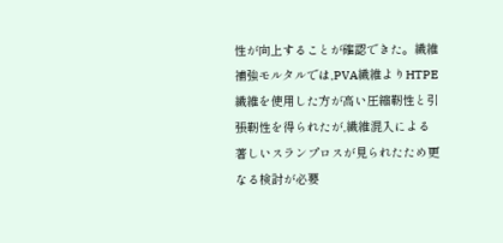性が向上することが確認できた。繊維補強モルタルでは,PVA繊維よりHTPE繊維を使用した方が高い圧縮靭性と引張靭性を得られたが,繊維混入による著しいスランプロスが見られたため更なる検討が必要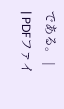である。 |
| PDFファイ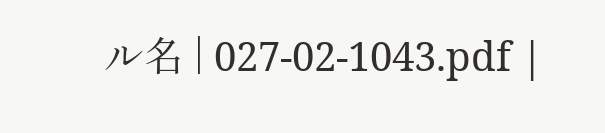ル名 | 027-02-1043.pdf |